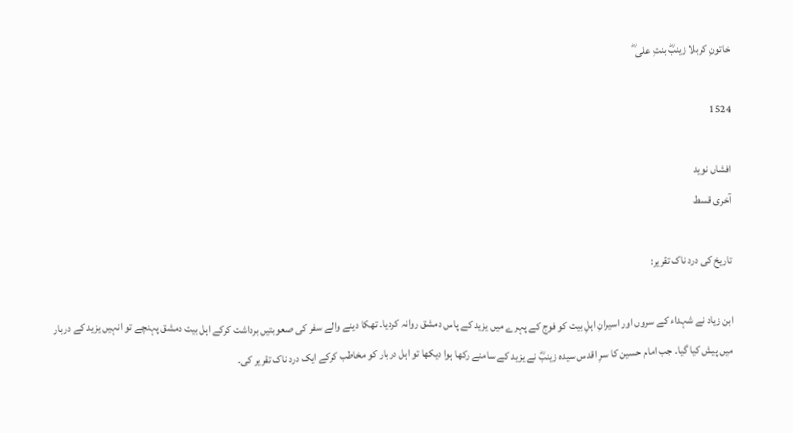خاتونِ کربلا زینبؓ بنتِ علی ؓ

1524

افشاں نوید
آخری قسط

تاریخ کی درد ناک تقریر:

ابن زیاد نے شہداء کے سروں اور اسیرانِ اہلِ بیت کو فوج کے پہرے میں یزید کے پاس دمشق روانہ کردیا۔ تھکا دینے والے سفر کی صعوبتیں برداشت کرکے اہل بیت دمشق پہنچے تو انہیں یزید کے دربار میں پیش کیا گیا۔ جب امام حسین کا سرِ اقدس سیدہ زینبؓ نے یزید کے سامنے رکھا ہوا دیکھا تو اہل دربار کو مخاطب کرکے ایک درد ناک تقریر کی۔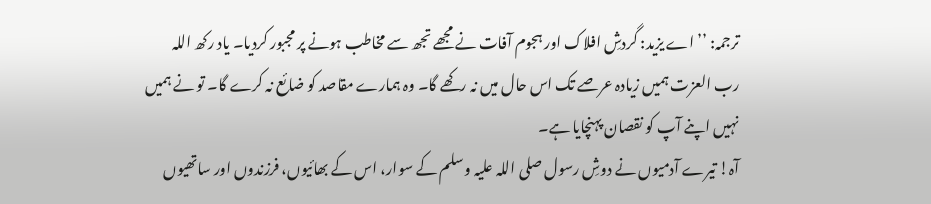ترجمہ: ’’اے یزید: گردشِ افلاک اور ہجوم آفات نے مجھے تجھ سے مخاطب ہونے پر مجبور کردیا۔ یاد رکھ اللہ رب العزت ہمیں زیادہ عرصے تک اس حال میں نہ رکھے گا۔ وہ ہمارے مقاصد کو ضائع نہ کرے گا۔ تو نے ہمیں نہیں اپنے آپ کو نقصان پہنچایا ہے۔
آہ! تیرے آدمیوں نے دوشِ رسول صلی اللہ علیہ وسلم کے سوار، اس کے بھائیوں، فرزندوں اور ساتھیوں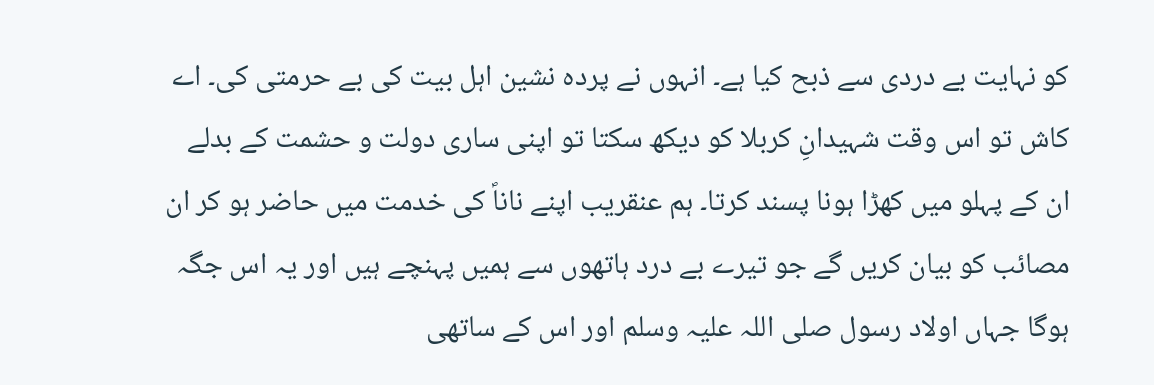کو نہایت بے دردی سے ذبح کیا ہے۔ انہوں نے پردہ نشین اہل بیت کی بے حرمتی کی۔ اے کاش تو اس وقت شہیدانِ کربلا کو دیکھ سکتا تو اپنی ساری دولت و حشمت کے بدلے ان کے پہلو میں کھڑا ہونا پسند کرتا۔ ہم عنقریب اپنے ناناؐ کی خدمت میں حاضر ہو کر ان مصائب کو بیان کریں گے جو تیرے بے درد ہاتھوں سے ہمیں پہنچے ہیں اور یہ اس جگہ ہوگا جہاں اولاد رسول صلی اللہ علیہ وسلم اور اس کے ساتھی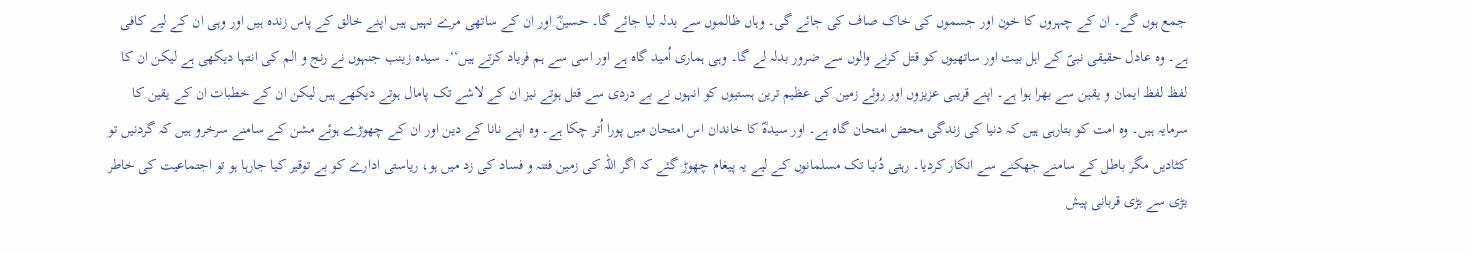جمع ہوں گے۔ ان کے چہروں کا خون اور جسموں کی خاک صاف کی جائے گی۔ وہاں ظالموں سے بدلہ لیا جائے گا۔ حسینؓ اور ان کے ساتھی مرے نہیں ہیں اپنے خالق کے پاس زندہ ہیں اور وہی ان کے لیے کافی ہے۔ وہ عادل حقیقی نبیؐ کے اہل بیت اور ساتھیوں کو قتل کرنے والوں سے ضرور بدلہ لے گا۔ وہی ہماری اُمید گاہ ہے اور اسی سے ہم فریاد کرتے ہیں‘‘۔ سیدہ زینب جنہوں نے رنج و الم کی انتہا دیکھی ہے لیکن ان کا لفظ لفظ ایمان و یقین سے بھرا ہوا ہے۔ اپنے قریبی عزیزوں اور روئے زمین کی عظیم ترین ہستیوں کو انہوں نے بے دردی سے قتل ہوتے نیز ان کے لاشے تک پامال ہوتے دیکھے ہیں لیکن ان کے خطبات ان کے یقین کا سرمایہ ہیں۔ وہ امت کو بتارہی ہیں کہ دنیا کی زندگی محض امتحان گاہ ہے۔ اور سیدہؓ کا خاندان اس امتحان میں پورا اُتر چکا ہے۔ وہ اپنے نانا کے دین اور ان کے چھوڑے ہوئے مشن کے سامنے سرخرو ہیں کہ گردنیں تو کٹادیں مگر باطل کے سامنے جھکنے سے انکار کردیا۔ رہتی دُنیا تک مسلمانوں کے لیے یہ پیغام چھوڑ گئے کہ اگر اللہ کی زمین فتنہ و فساد کی زد میں ہو، ریاستی ادارے کو بے توقیر کیا جارہا ہو تو اجتماعیت کی خاطر بڑی سے بڑی قربانی پیش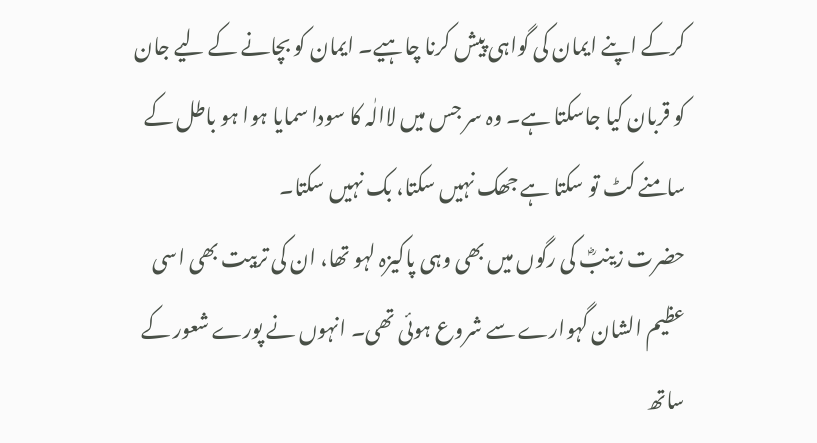کرکے اپنے ایمان کی گواہی پیش کرنا چاہیے۔ ایمان کو بچانے کے لیے جان کو قربان کیا جاسکتا ہے۔ وہ سر جس میں لاالٰہ کا سودا سمایا ہوا ہو باطل کے سامنے کٹ تو سکتا ہے جھک نہیں سکتا، بک نہیں سکتا۔
حضرت زینبؓ کی رگوں میں بھی وہی پاکیزہ لہو تھا، ان کی تربیت بھی اسی عظیم الشان گہوارے سے شروع ہوئی تھی۔ انہوں نے پورے شعور کے ساتھ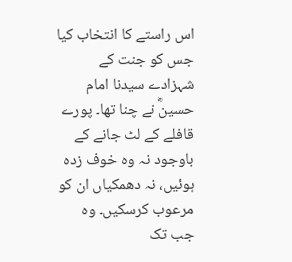اس راستے کا انتخاب کیا جس کو جنت کے شہزادے سیدنا امام حسینؓ نے چنا تھا۔ پورے قافلے کے لٹ جانے کے باوجود نہ وہ خوف زدہ ہوئیں، نہ دھمکیاں ان کو مرعوب کرسکیں۔ وہ جب تک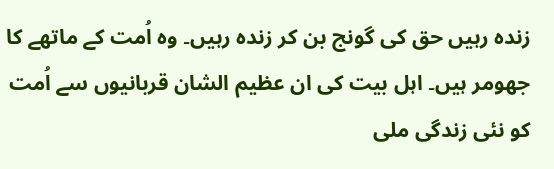زندہ رہیں حق کی گونج بن کر زندہ رہیں۔ وہ اُمت کے ماتھے کا جھومر ہیں۔ اہل بیت کی ان عظیم الشان قربانیوں سے اُمت کو نئی زندگی ملی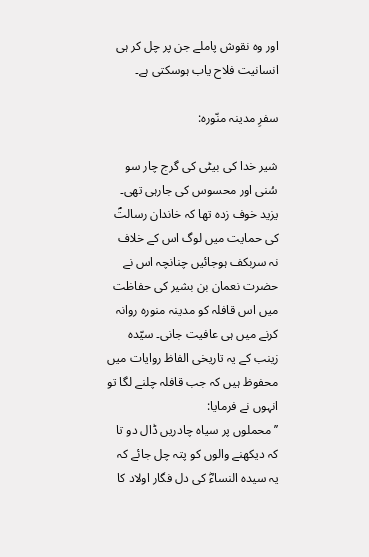اور وہ نقوش پاملے جن پر چل کر ہی انسانیت فلاح یاب ہوسکتی ہے۔

سفرِ مدینہ منّورہ:

شیر خدا کی بیٹی کی گرج چار سو سُنی اور محسوس کی جارہی تھی۔ یزید خوف زدہ تھا کہ خاندان رسالتؐ کی حمایت میں لوگ اس کے خلاف نہ سربکف ہوجائیں چنانچہ اس نے حضرت نعمان بن بشیر کی حفاظت میں اس قافلہ کو مدینہ منورہ روانہ کرنے میں ہی عافیت جانی۔ سیّدہ زینب کے یہ تاریخی الفاظ روایات میں محفوظ ہیں کہ جب قافلہ چلنے لگا تو انہوں نے فرمایا:
’’محملوں پر سیاہ چادریں ڈال دو تا کہ دیکھنے والوں کو پتہ چل جائے کہ یہ سیدہ النساءؓ کی دل فگار اولاد کا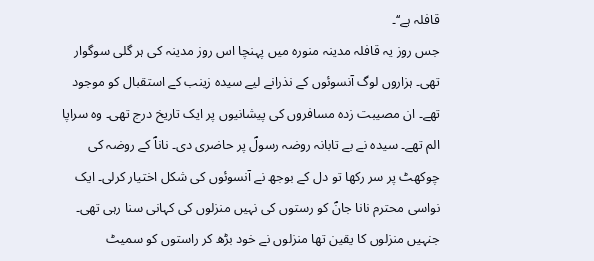قافلہ ہے‘‘۔
جس روز یہ قافلہ مدینہ منورہ میں پہنچا اس روز مدینہ کی ہر گلی سوگوار تھی۔ ہزاروں لوگ آنسوئوں کے نذرانے لیے سیدہ زینب کے استقبال کو موجود تھے۔ ان مصیبت زدہ مسافروں کی پیشانیوں پر ایک تاریخ درج تھی۔ وہ سراپا الم تھے۔ سیدہ نے بے تابانہ روضہ رسولؐ پر حاضری دی۔ ناناؐ کے روضہ کی چوکھٹ پر سر رکھا تو دل کے بوجھ نے آنسوئوں کی شکل اختیار کرلی۔ ایک نواسی محترم نانا جانؐ کو رستوں کی نہیں منزلوں کی کہانی سنا رہی تھی۔ جنہیں منزلوں کا یقین تھا منزلوں نے خود بڑھ کر راستوں کو سمیٹ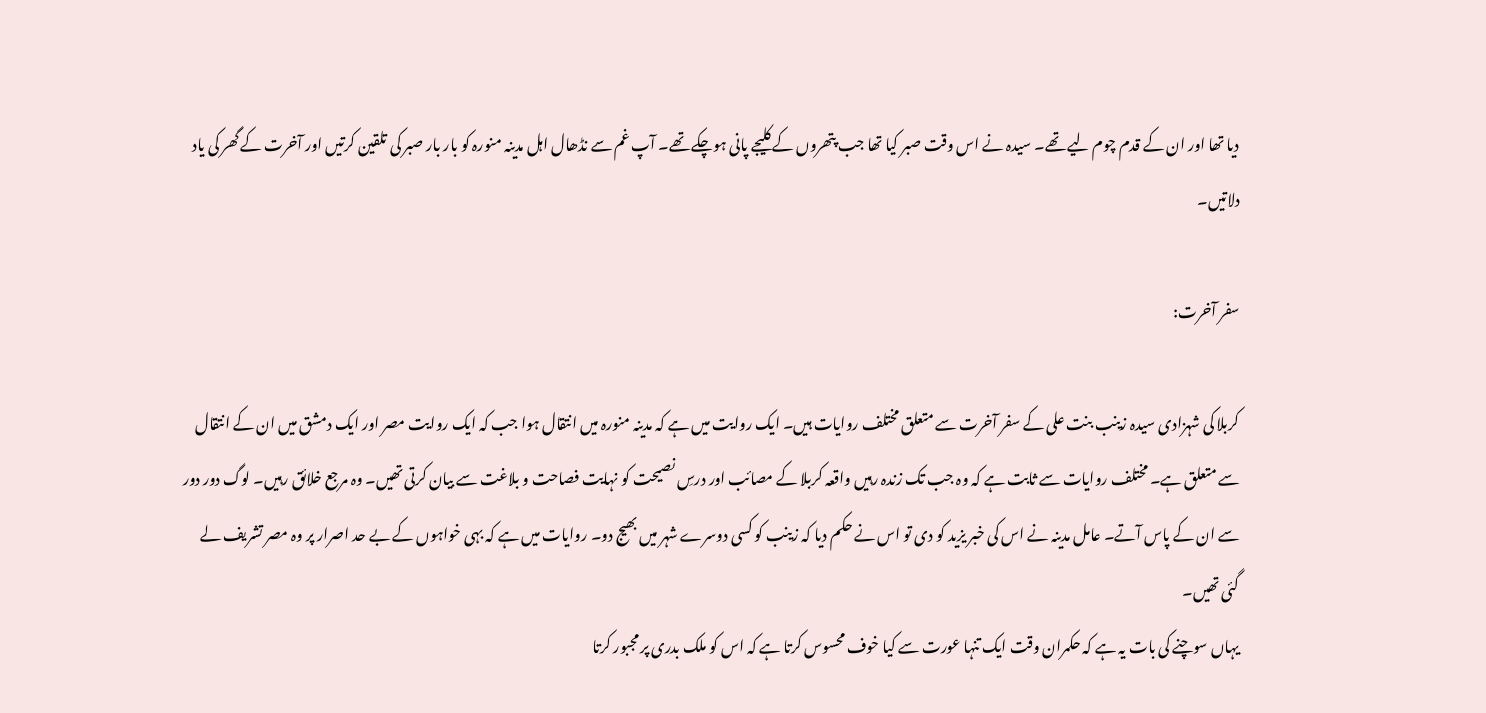دیا تھا اور ان کے قدم چوم لیے تھے۔ سیدہ نے اس وقت صبر کیا تھا جب پتھروں کے کلیجے پانی ہوچکے تھے۔ آپ غم سے نڈھال اہل مدینہ منورہ کو بار بار صبر کی تلقین کرتیں اور آخرت کے گھر کی یاد دلاتیں۔

سفر آخرت:

کربلا کی شہزادی سیدہ زینب بنت علی کے سفر آخرت سے متعلق مختلف روایات ہیں۔ ایک روایت میں ہے کہ مدینہ منورہ میں انتقال ہوا جب کہ ایک روایت مصر اور ایک دمشق میں ان کے انتقال سے متعلق ہے۔ مختلف روایات سے ثابت ہے کہ وہ جب تک زندہ رہیں واقعہ کربلا کے مصائب اور درسِ نصیحت کو نہایت فصاحت و بلاغت سے بیان کرتی تھیں۔ وہ مرجع خلائق رہیں۔ لوگ دور دور سے ان کے پاس آتے۔ عامل مدینہ نے اس کی خبر یزید کو دی تو اس نے حکم دیا کہ زینب کو کسی دوسرے شہر میں بھیج دو۔ روایات میں ہے کہ بہی خواہوں کے بے حد اصرار پر وہ مصر تشریف لے گئی تھیں۔
یہاں سوچنے کی بات یہ ہے کہ حکمران وقت ایک تنہا عورت سے کیا خوف محسوس کرتا ہے کہ اس کو ملک بدری پر مجبور کرتا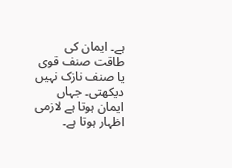ہے۔ ایمان کی طاقت صنف قوی یا صنف نازک نہیں دیکھتی۔ جہاں ایمان ہوتا ہے لازمی اظہار ہوتا ہے۔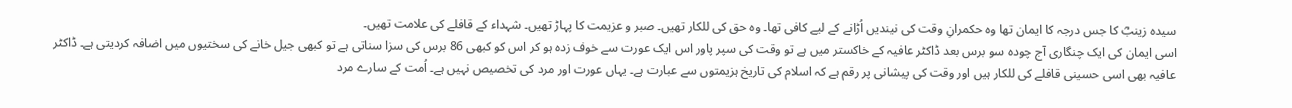سیدہ زینبؓ کا جس درجہ کا ایمان تھا وہ حکمرانِ وقت کی نیندیں اُڑانے کے لیے کافی تھا۔ وہ حق کی للکار تھیں۔ صبر و عزیمت کا پہاڑ تھیں۔ شہداء کے قافلے کی علامت تھیں۔
اسی ایمان کی ایک چنگاری آج چودہ سو برس بعد ڈاکٹر عافیہ کے خاکستر میں ہے تو وقت کی سپر پاور اس ایک عورت سے خوف زدہ ہو کر اس کو کبھی 86 برس کی سزا سناتی ہے تو کبھی جیل خانے کی سختیوں میں اضافہ کردیتی ہے۔ ڈاکٹر عافیہ بھی اسی حسینی قافلے کی للکار ہیں اور وقت کی پیشانی پر رقم ہے کہ اسلام کی تاریخ ہزیمتوں سے عبارت ہے۔ یہاں عورت اور مرد کی تخصیص نہیں ہے۔ اُمت کے سارے مرد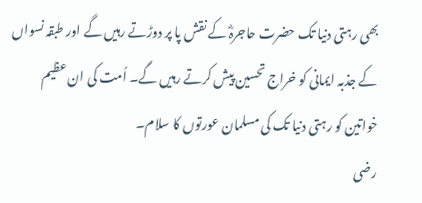بھی رہتی دنیا تک حضرت حاجرہؓ کے نقش پا پر دوڑتے رہیں گے اور طبقہ نسواں کے جذبہ ایمانی کو خراج تحسین پیش کرتے رہیں گے۔ اُمت کی ان عظیم خواتین کو رہتی دنیا تک کی مسلمان عورتوں کا سلام۔
رضی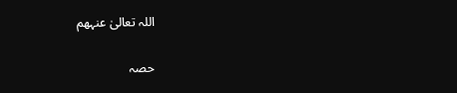اللہ تعالیٰ عنہھم

حصہ